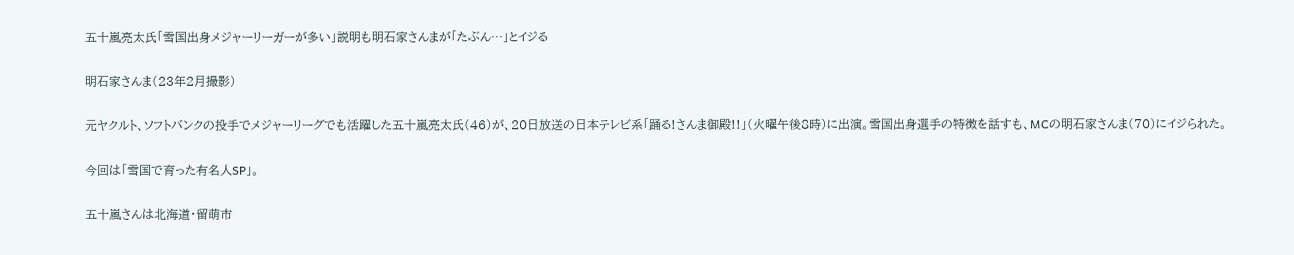五十嵐亮太氏「雪国出身メジャーリーガーが多い」説明も明石家さんまが「たぶん…」とイジる

明石家さんま(23年2月撮影)

元ヤクルト、ソフトバンクの投手でメジャーリーグでも活躍した五十嵐亮太氏(46)が、20日放送の日本テレビ系「踊る!さんま御殿!!」(火曜午後8時)に出演。雪国出身選手の特徴を話すも、MCの明石家さんま(70)にイジられた。

今回は「雪国で育った有名人SP」。

五十嵐さんは北海道・留萌市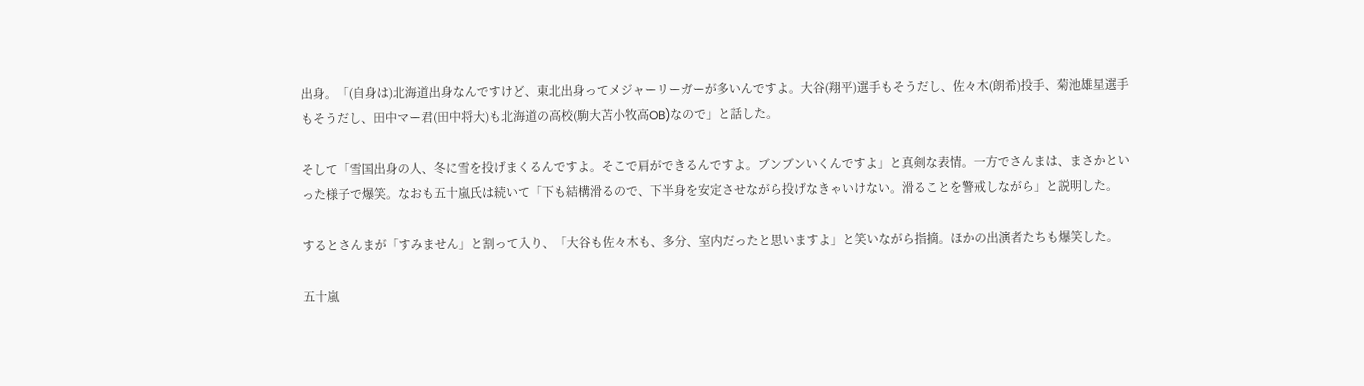出身。「(自身は)北海道出身なんですけど、東北出身ってメジャーリーガーが多いんですよ。大谷(翔平)選手もそうだし、佐々木(朗希)投手、菊池雄星選手もそうだし、田中マー君(田中将大)も北海道の高校(駒大苫小牧高OB)なので」と話した。

そして「雪国出身の人、冬に雪を投げまくるんですよ。そこで肩ができるんですよ。ブンブンいくんですよ」と真剣な表情。一方でさんまは、まさかといった様子で爆笑。なおも五十嵐氏は続いて「下も結構滑るので、下半身を安定させながら投げなきゃいけない。滑ることを警戒しながら」と説明した。

するとさんまが「すみません」と割って入り、「大谷も佐々木も、多分、室内だったと思いますよ」と笑いながら指摘。ほかの出演者たちも爆笑した。

五十嵐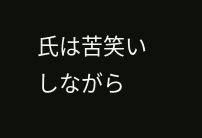氏は苦笑いしながら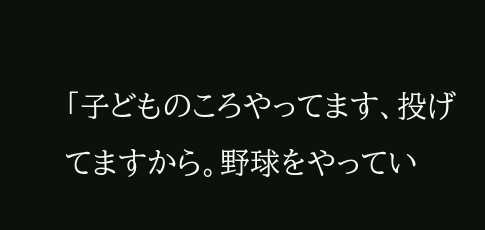「子どものころやってます、投げてますから。野球をやってい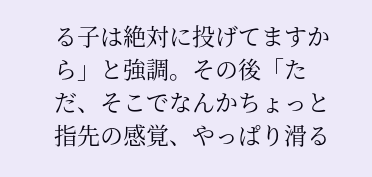る子は絶対に投げてますから」と強調。その後「ただ、そこでなんかちょっと指先の感覚、やっぱり滑る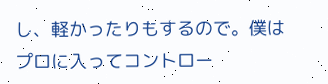し、軽かったりもするので。僕はプロに入ってコントロー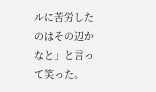ルに苦労したのはその辺かなと」と言って笑った。